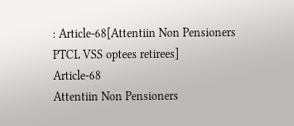: Article-68[Attentiin Non Pensioners PTCL VSS optees retirees]
Article-68
Attentiin Non Pensioners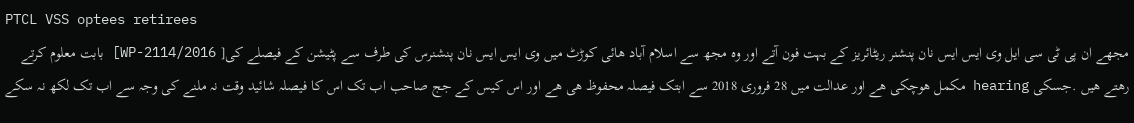PTCL VSS optees retirees
مجھے ان پی ٹی سی ایل وی ایس ایس نان پنشنر ریٹائریز کے بہت فون آتے اور وہ مجھ سے اسلام آباد ھائی کوڑٹ میں وی ایس ایس نان پنشنرس کی طرف سے پٹیشن کے فیصلے کی[ WP-2114/2016] بابت معلوم کرتے رھتے ھیں .جسکی hearing مکمل ھوچکی ھے اور عدالت میں 28 فروری 2018 سے ابتک فیصلہ محفوظ ھی ھے اور اس کیس کے جج صاحب اب تک اس کا فیصلہ شائید وقت نہ ملنے کی وجہ سے اب تک لکھ نہ سکے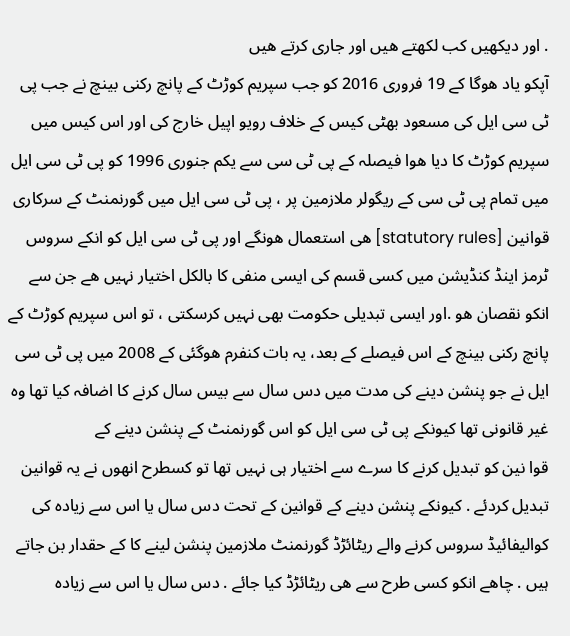. اور دیکھیں کب لکھتے ھیں اور جاری کرتے ھیں
آپکو یاد ھوگا کے 19 فروری 2016 کو جب سپریم کوڑٹ کے پانچ رکنی بینچ نے جب پی ٹی سی ایل کی مسعود بھٹی کیس کے خلاف رویو اپیل خارج کی اور اس کیس میں سپریم کوڑٹ کا دیا ھوا فیصلہ کے پی ٹی سی سے یکم جنوری 1996 کو پی ٹی سی ایل میں تمام پی ٹی سی کے ریگولر ملازمین پر ، پی ٹی سی ایل میں گورنمنٹ کے سرکاری قوانین [statutory rules] ھی استعمال ھونگے اور پی ٹی سی ایل کو انکے سروس ٹرمز اینڈ کنڈیشن میں کسی قسم کی ایسی منفی کا بالکل اختیار نہیں ھے جن سے انکو نقصان ھو .اور ایسی تبدیلی حکومت بھی نہیں کرسکتی ، تو اس سپریم کوڑٹ کے پانچ رکنی بینچ کے اس فیصلے کے بعد، یہ بات کنفرم ھوگئی کے 2008 میں پی ٹی سی ایل نے جو پنشن دینے کی مدت میں دس سال سے بیس سال کرنے کا اضافہ کیا تھا وہ غیر قانونی تھا کیونکے پی ٹی سی ایل کو اس گورنمنٹ کے پنشن دینے کے
قوا نین کو تبدیل کرنے کا سرے سے اختیار ہی نہیں تھا تو کسطرح انھوں نے یہ قوانین تبدیل کردئے . کیونکے پنشن دینے کے قوانین کے تحت دس سال یا اس سے زیادہ کی کوالیفائیڈ سروس کرنے والے ریٹائڑڈ گورنمنٹ ملازمین پنشن لینے کا کے حقدار بن جاتے ہیں . چاھے انکو کسی طرح سے ھی ریٹائڑڈ کیا جائے . دس سال یا اس سے زیادہ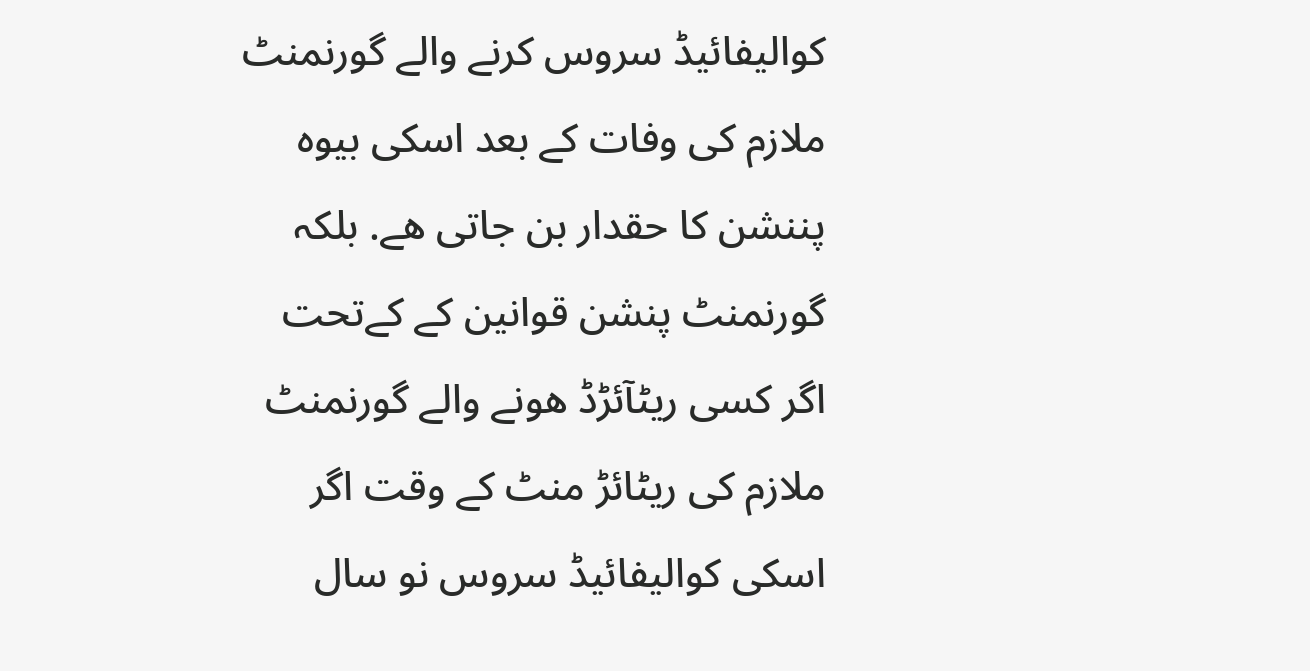کوالیفائیڈ سروس کرنے والے گورنمنٹ ملازم کی وفات کے بعد اسکی بیوہ پننشن کا حقدار بن جاتی ھے. بلکہ گورنمنٹ پنشن قوانین کے کےتحت اگر کسی ریٹآئڑڈ ھونے والے گورنمنٹ ملازم کی ریٹائڑ منٹ کے وقت اگر اسکی کوالیفائیڈ سروس نو سال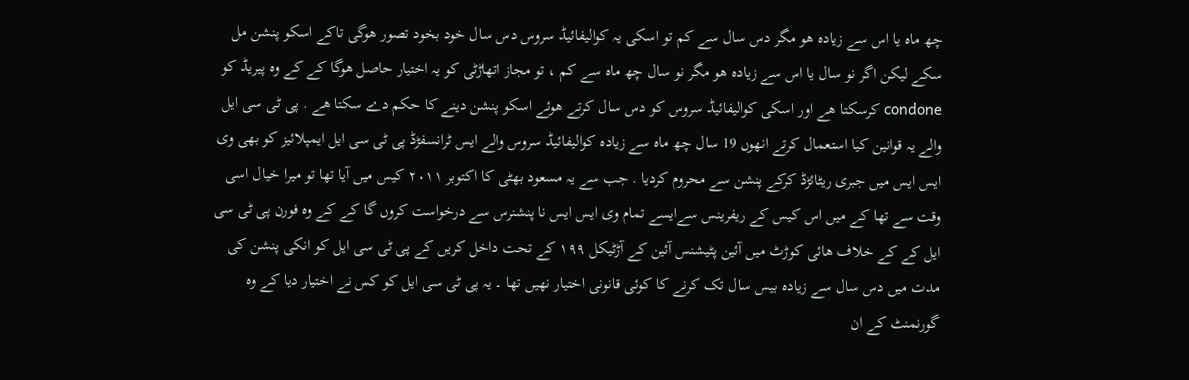چھ ماہ یا اس سے زیادہ ھو مگر دس سال سے کم تو اسکی یہ کوالیفائیڈ سروس دس سال خود بخود تصور ھوگی تاکے اسکو پنشن مل سکے لیکن اگر نو سال یا اس سے زیادہ ھو مگر نو سال چھ ماہ سے کم ، تو مجاز اتھاڑٹی کو یہ اختیار حاصل ھوگا کے کے وہ پیریڈ کو condone کرسکتا ھے اور اسکی کوالیفائیڈ سروس کو دس سال کرتے ھوئے اسکو پنشن دینے کا حکم دے سکتا ھے . پی ٹی سی ایل والے یہ قوانین کیا استعمال کرتے انھوں 19 سال چھ ماہ سے زیادہ کوالیفائیڈ سروس والے ایس ٹرانسفڑڈ پی ٹی سی ایل ایمپلائیز کو بھی وی ایس ایس میں جبری ریٹائڑڈ کرکے پنشن سے محروم کردیا . جب سے یہ مسعود بھٹی کا اکتوبر ۲۰۱۱ کیس میں آیا تھا تو میرا خیال اسی وقت سے تھا کے میں اس کیس کے ریفرینس سےایسے تمام وی ایس ایس نا پنشنرس سے درخواست کروں گا کے کے وہ فورن پی ٹی سی ایل کے کے خلاف ھائی کوڑٹ میں آئین پٹیشنس آئین کے آڑٹیکل ۱۹۹ کے تحت داخل کریں کے پی ٹی سی ایل کو انکی پنشن کی مدت میں دس سال سے زیادہ بیس سال تک کرنے کا کوئی قانونی اختیار نھیں تھا ۔ یہ پی ٹی سی ایل کو کس نے اختیار دیا کے وہ گورنمنٹ کے ان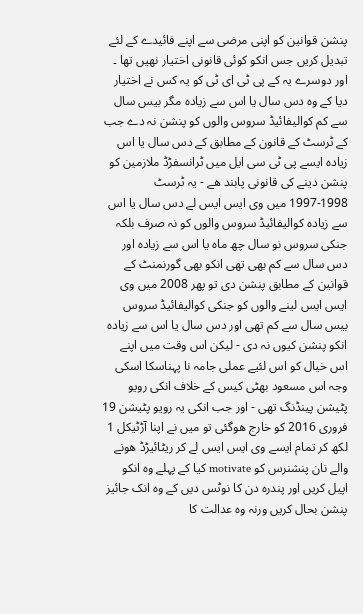پنشن قوانین کو اپنی مرضی سے اپنے فائیدے کے لئے تبدیل کریں جس انکو کوئی قانونی اختیار نھیں تھا ۔ اور دوسرے یہ کے پی ٹی ای ٹی کو یہ کس نے اختیار دیا کے وہ دس سال یا اس سے زیادہ مگر بیس سال سے کم کوالیفائیڈ سروس والوں کو پنشن نہ دے جب کے ٹرسٹ کے قانون کے مطابق کے دس سال یا اس زیادہ ایسے پی ٹی سی ایل میں ٹرانسفڑڈ ملازمین کو پنشن دینے کی قانونی پابند ھے - یہ ٹرسٹ 1998-1997 میں وی ایس ایس لے دس سال یا اس سے زیادہ کوالیفائیڈ سروس والوں کو نہ صرف بلکہ جنکی سروس نو سال چھ ماہ یا اس سے زیادہ اور دس سال سے کم بھی تھی انکو بھی گورنمنٹ کے قوانین کے مطابق پنشن دی تو پھر 2008 میں وی ایس ایس لینے والوں کو جنکی کوالیفائیڈ سروس بیس سال سے کم تھی اور دس سال یا اس سے زیادہ انکو پنشن کیوں نہ دی - لیکن اس وقت میں اپنے اس خیال کو اس لئیے عملی جامہ نا پہناسکا اسکی وجہ اس مسعود بھٹی کیس کے خلاف انکی رویو پٹیشن پینڈنگ تھی - اور جب انکی یہ رویو پٹیشن 19 فروری 2016 کو خارج ھوگئی تو میں نے اپنا آڑٹیکل 1 لکھ کر تمام ایسے وی ایس ایس لے کر ریٹائیڑڈ ھونے والے نان پنشنرس کو motivate کیا کے پہلے وہ انکو اپیل کریں اور پندرہ دن کا نوٹس دیں کے وہ انک جائیز پنشن بحال کریں ورنہ وہ عدالت کا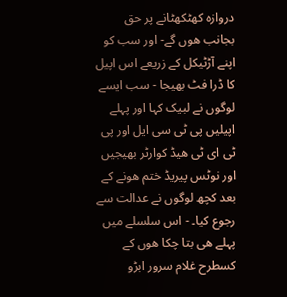دروازہ کھٹکھٹانے پر حق بجانب ھوں گے- اور سب کو اپنے آڑٹیکل کے زریعے اس اپیل کا ڈرا فٹ بھیجا - سب ایسے لوگوں نے لبیک کہا اور پہلے اپیلیں پی ٹی سی ایل اور پی ٹی ای ٹی ھیڈ کوارٹر بھیجیں اور نوٹس پیریڈ ختم ھونے کے بعد کچھ لوگوں نے عدالت سے رجوع کیا۔ - اس سلسلے میں پہلے ھی بتا چکا ھوں کے کسطرح غلام سرور ابڑو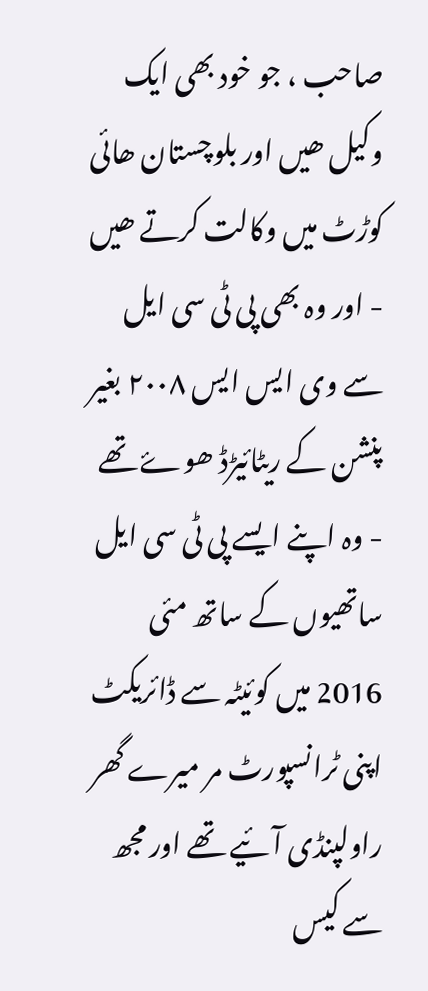صاحب ، جو خود بھی ایک وکیل ھیں اور بلوچستان ھائی کوڑٹ میں وکالت کرتے ھیں - اور وہ بھی پی ٹی سی ایل سے وی ایس ایس ۲۰۰۸ بغیر پنشن کے ریٹائیڑڈ ھوۓ تھے - وہ اپنے ایسے پی ٹی سی ایل ساتھیوں کے ساتھ مئی 2016 میں کوئیٹہ سے ڈائریکٹ اپنی ٹرانسپورٹ مر میرے گھر راولپنڈی آئیے تھے اور مجھ سے کیس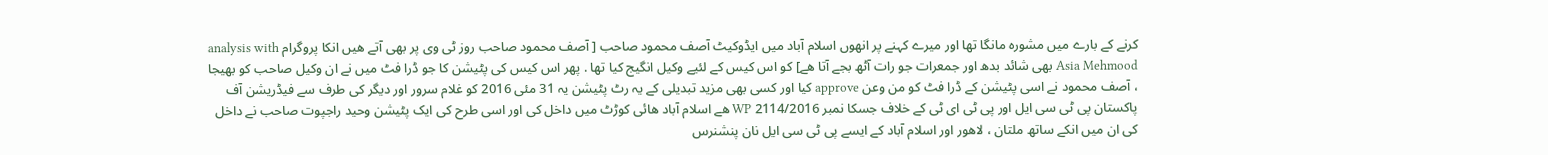کرنے کے بارے میں مشورہ مانگا تھا اور میرے کہنے پر انھوں اسلام آباد میں ایڈوکیٹ آصف محمود صاحب [ آصف محمود صاحب روز ٹی وی پر بھی آتے ھیں انکا پروگرام analysis with Asia Mehmood بھی شائد بدھ اور جمعرات جو رات آٹھ بجے آتا ھے] کو اس کیس کے لئیے وکیل انگیج کیا تھا . پھر اس کیس کی پٹیشن کا جو ڈرا فٹ میں نے ان وکیل صاحب کو بھیجا ، آصف محمود نے اسی پٹیشن کے ڈرا فٹ کو من وعن approve کیا اور کسی بھی مزید تبدیلی کے یہ رٹ پٹیشن یہ 31 مئی 2016 کو غلام سرور اور دیگر کی طرف سے فیڈریشن آف پاکستان پی ٹی سی ایل اور پی ٹی ای ٹی کے خلاف جسکا نمبر 2114/2016 WP ھے اسلام آباد ھائی کوڑٹ میں داخل کی اور اسی طرح کی ایک پٹیشن وحید راجپوت صاحب نے داخل کی ان میں انکے ساتھ ملتان ، لاھور اور اسلام آباد کے ایسے پی ٹی سی ایل نان پنشنرس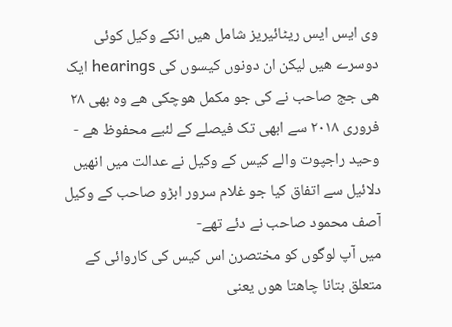وی ایس ایس ریٹائیریز شامل ھیں انکے وکیل کوئی دوسرے ھیں لیکن ان دونوں کیسوں کی hearings ایک ھی جج صاحب نے کی جو مکمل ھوچکی ھے وہ بھی ۲۸ فروری ۲۰۱۸ سے ابھی تک فیصلے کے لئیے محفوظ ھے - وحید راجپوت والے كیس كے وكیل نے عدالت میں انھیں دلائیل سے اتفاق كیا جو غلام سرور ابڑو صاحب كے وكیل آصف محمود صاحب نے دئے تھے-
میں آپ لوگوں کو مختصرن اس کیس کی کاروائی کے متعلق بتانا چاھتا ھوں یعنی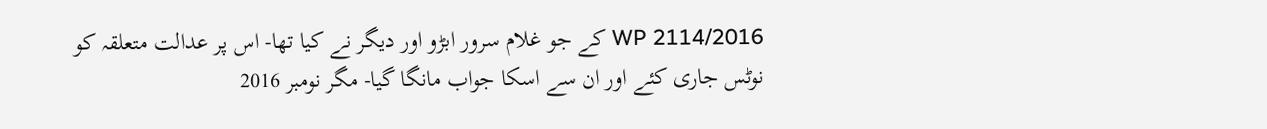2114/2016 WP کے جو غلام سرور ابڑو اور دیگر نے کیا تھا- اس پر عدالت متعلقہ کو نوٹس جاری کئے اور ان سے اسکا جواب مانگا گیا- مگر نومبر 2016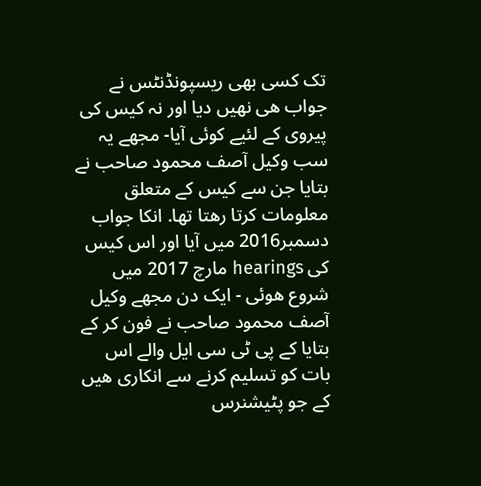تک کسی بھی ریسپونڈنٹس نے جواب ھی نھیں دیا اور نہ کیس کی پیروی کے لئیے کوئی آیا- مجھے یہ سب وکیل آصف محمود صاحب نے بتایا جن سے کیس کے متعلق معلومات کرتا رھتا تھا. انکا جواب دسمبر2016 میں آیا اور اس کیس کی hearings مارچ 2017 میں شروع ھوئی - ایک دن مجھے وکیل آصف محمود صاحب نے فون کر کے بتایا کے پی ٹی سی ایل والے اس بات کو تسلیم کرنے سے انکاری ھیں کے جو پٹیشنرس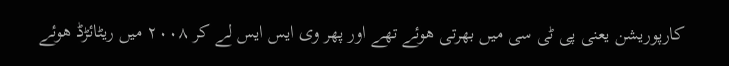کارپوریشن یعنی پی ٹی سی میں بھرتی ھوئے تھے اور پھر وی ایس ایس لے کر ۲۰۰۸ میں ریٹائڑڈ ھوئے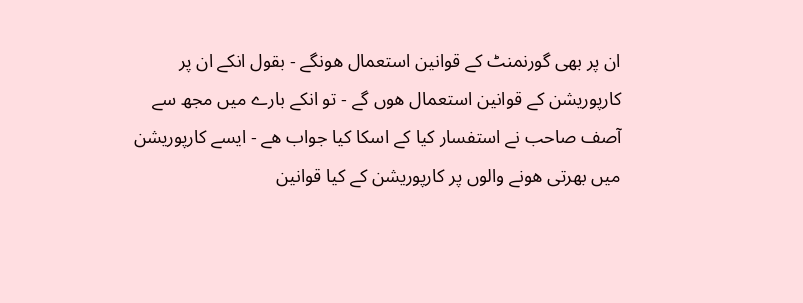ان پر بھی گورنمنٹ کے قوانین استعمال ھونگے - بقول انکے ان پر کارپوریشن کے قوانین استعمال ھوں گے - تو انکے بارے میں مجھ سے آصف صاحب نے استفسار کیا کے اسکا کیا جواب ھے - ایسے کارپوریشن میں بھرتی ھونے والوں پر کارپوریشن کے کیا قوانین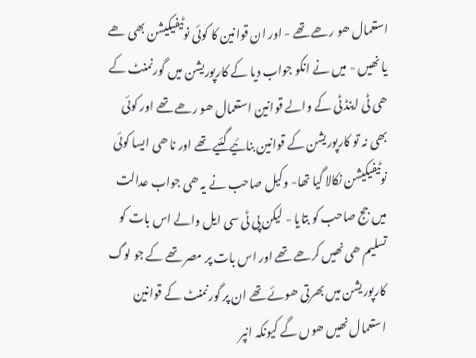استعمال ھو رھے تھے - اور ان قوانین کا کوئی نوٹیفیکیشن بھی ھے یا نھیں - میں نے انکو جواب دیا کے کارپوریشن میں گورنمنٹ کے ھی ٹی اینڈ ٹی کے والے قوانین استعمال ھو رھے تھے اور کوئی بھی نہ تو کارپوریشن کے قوانین بنائیے گئیے تھے اور نا ھی ایسا کوئی نوٹیفیکیشن نکالا گیا تھا- وکیل صاحب نے یہ ھی جواب عدالت میں جج صاحب کو بتایا - لیکن پی ٹی سی ایل والے اس بات کو تسلیم ھی نھیں کرھے تھے اور اس بات پر مصر تھے کے جو لوگ کارپوریشن میں بھرتی ھوئے تھے ان پر گورنمنٹ کے قوانین استعمال نھیں ھوں گے کیونکہ انپر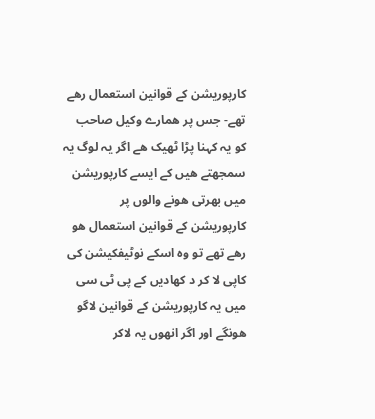کارپوریشن کے قوانین استعمال رھے تھے- جس پر ھمارے وکیل صاحب کو یہ کہنا پڑا ٹھیک ھے اگر یہ لوگ یہ سمجھتے ھیں کے ایسے کارپوریشن میں بھرتی ھونے والوں پر کارپوریشن کے قوانین استعمال ھو رھے تھے تو وہ اسکے نوٹیفکیشن کی کاپی لا کر د کھادیں کے پی ٹی سی میں یہ کارپوریشن کے قوانین لاگو ھونگے اور اگر انھوں یہ لاکر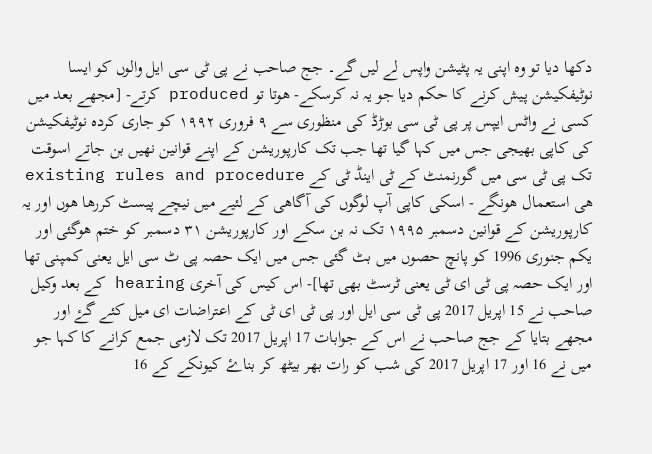دکھا دیا تو وہ اپنی یہ پٹیشن واپس لے لیں گے۔ جج صاحب نے پی ٹی سی ایل والوں کو ایسا نوٹیفکیشن پیش کرنے کا حکم دیا جو یہ نہ کرسکے- ھوتا تو produced کرتے- [مجھے بعد میں کسی نے واٹس ایپس پر پی ٹی سی بوڑڈ کی منظوری سے ۹ فروری ۱۹۹۲ کو جاری کردہ نوٹیفکیشن کی کاپی بھیجی جس میں کہا گیا تھا جب تک کارپوریشن کے اپنے قوانین نھیں بن جاتے اسوقت تک پی ٹی سی میں گورنمنٹ کے ٹی اینڈ ٹی کے existing rules and procedure ھی استعمال ھونگے - اسکی کاپی آپ لوگوں کی آگاھی کے لئیے میں نیچے پیسٹ کررھا ھوں اور یہ کارپوریشن کے قوانین دسمبر ۱۹۹۵ تک نہ بن سکے اور کارپوریشن ۳۱ دسمبر کو ختم ھوگئی اور یکم جنوری 1996 کو پانچ حصوں میں بٹ گئی جس میں ایک حصہ پی ٹ سی ایل یعنی کمپنی تھا اور ایک حصہ پی ٹی ای ٹی یعنی ٹرسٹ بھی تھا]- اس کیس کی آخری hearing کے بعد وکیل صاحب نے 15 اپریل 2017 پی ٹی سی ایل اور پی ٹی ای ٹی کے اعتراضات ای میل کئے گۓ اور مجھے بتایا کے جج صاحب نے اس کے جوابات 17 اپریل 2017 تک لازمی جمع کرانے کا کہا جو میں نے 16 اور 17 اپریل 2017 کی شب کو رات بھر بیٹھ کر بناۓ کیونکے کے 16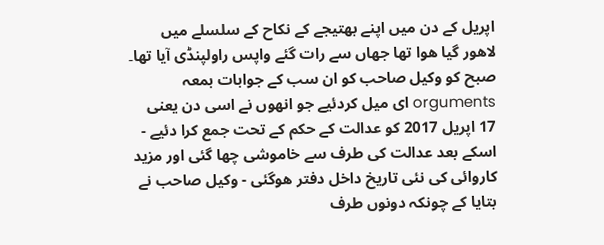اپریل کے دن میں اپنے بھتیجے کے نکاح کے سلسلے میں لاھور گیا ھوا تھا جھاں سے رات گئے واپس راولپنڈی آیا تھا۔ صبح کو وکیل صاحب کو ان سب کے جوابات بمعہ orguments ای میل کردئیے جو انھوں نے اسی دن یعنی 17 اپریل 2017 کو عدالت کے حکم کے تحت جمع کرا دئیے - اسکے بعد عدالت کی طرف سے خاموشی چھا گئی اور مزید کاروائی کی نئی تاریخ داخل دفتر ھوگئی - وکیل صاحب نے بتایا کے چونکہ دونوں طرف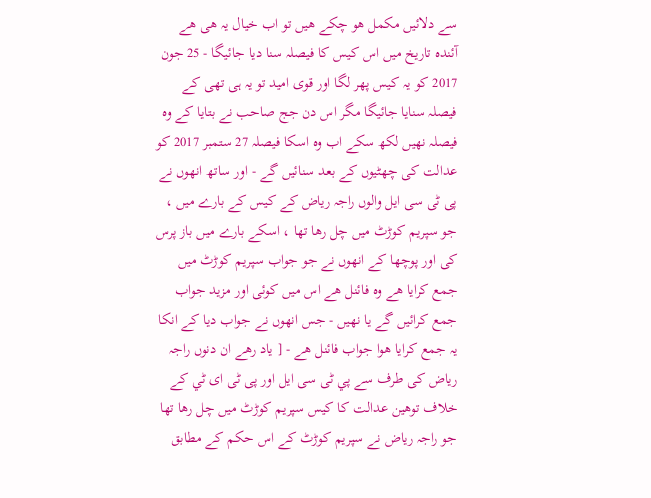سے دلائیں مکمل ھو چکے ھیں تو اب خیال یہ ھی ھے آئندہ تاریخ میں اس کیس کا فیصلہ سنا دیا جائیگا - 25 جون 2017 کو یہ کیس پھر لگا اور قوی امید تو یہ ہی تھی کے فیصلہ سنایا جائیگا مگر اس دن جج صاحب نے بتایا کے وہ فیصلہ نھیں لکھ سکے اب وہ اسکا فیصلہ 27 ستمبر 2017 کو عدالت کی چھٹیوں کے بعد سنائیں گے - اور ساتھ انھوں نے پی ٹی سی ایل والوں راجہ ریاض کے کیس کے بارے میں ، جو سپریم کوڑٹ میں چل رھا تھا ، اسکے بارے میں باز پرس کی اور پوچھا کے انھوں نے جو جواب سپریم کوڑٹ میں جمع کرایا ھے وہ فائنل ھے اس میں کوئی اور مزید جواب جمع کرائیں گے یا نھیں - جس انھوں نے جواب دیا کے انکا یہ جمع کرایا ھوا جواب فائنل ھے - [ یاد رھے ان دنوں راجہ ریاض کی طرف سے پي ٹی سی ایل اور پی ٹی ای ٹي کے خلاف توھین عدالت کا کیس سپریم کوڑٹ میں چل رھا تھا جو راجہ ریاض نے سپریم کوڑٹ کے اس حکم کے مطابق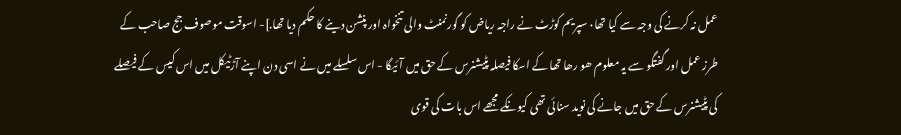عمل نہ کرنے کی وجہ سے کیا تھا۰ سپریم کوڑٹ نے راجہ ریاض کو گورنمنٹ والی تنخواہ اور پنشن دینے کا حکم دیا تھا.]- اسوقت موصوف جج صاحب کے طرز عمل اور گفتگو سے یہ معلوم ھو رھا تھا کے اسکا فیصلہ پٹیشنرس کے حق میں آئیگا - اس سلسلے میں نے اسی دن اپنے آڑٹیکل میں اس کیس کے فیصلے کی پٹیشنرس کے حق میں جانے کی نوید سنائی تھی کیونکے مجھے اس بات کی قوی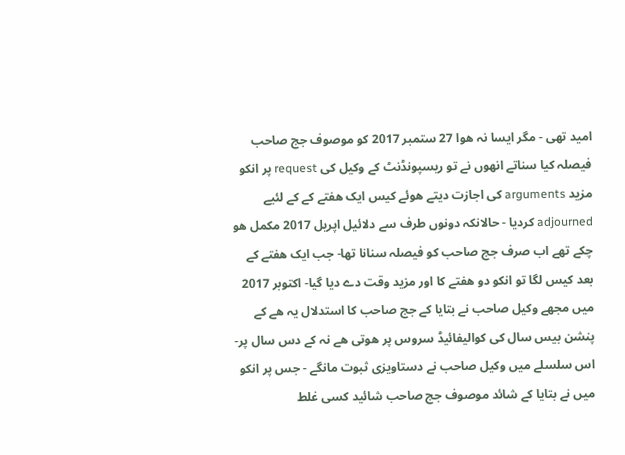امید تھی - مگر ایسا نہ ھوا 27 ستمبر 2017 کو موصوف جج صاحب فیصلہ کیا سناتے انھوں نے تو ریسپونڈنٹ کے وکیل کی request پر انکو مزید arguments کی اجازت دیتے ھوئے کیس ایک ھفتے کے کے لئیے adjourned کردیا - حالانکہ دونوں طرف سے دلائیل اپریل 2017 مکمل ھو چکے تھے اب صرف جج صاحب کو فیصلہ سنانا تھا- جب ایک ھفتے کے بعد کیس لگا تو انکو دو ھفتے کا اور مزید وقت دے دیا گیا- اکتوبر 2017 میں مجھے وکیل صاحب نے بتایا کے جج صاحب کا استدلال یہ ھے کے پنشن بیس سال کی کوالیفائیڈ سروس پر ھوتی ھے نہ کے دس سال پر- اس سلسلے میں وکیل صاحب نے دستاویزی ثبوت مانگے - جس پر انکو میں نے بتایا کے شائد موصوف جج صاحب شائید کسی غلط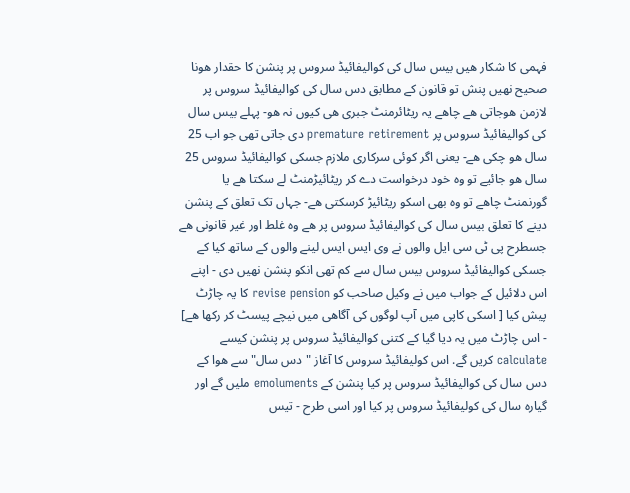فہمی کا شکار ھیں بیس سال کی کوالیفائیڈ سروس پر پنشن کا حقدار ھونا صحیح نھیں پنش تو قانون کے مطابق دس سال کی کوالیفائیڈ سروس پر لازمن ھوجاتی ھے چاھے یہ ریٹائرمنٹ جبری ھی کیوں نہ ھو- پہلے بیس سال کی کوالیفائیڈ سروس پر premature retirement دی جاتی تھی جو اب 25 سال ھو چکی ھے- یعنی اگر کوئی سرکاری ملازم جسکی کوالیفائیڈ سروس 25 سال ھو جائیے تو وہ خود درخواست دے کر ریٹائیڑمنٹ لے سکتا ھے یا گورنمنٹ چاھے تو وہ بھی اسکو ریٹائیڑ کرسکتی ھے- جہاں تک تعلق کے پنشن دینے کا تعلق بیس سال کی کوالیفائیڈ سروس پر ھے وہ غلط اور غیر قانونی ھے جسطرح پی ٹی سی ایل والوں نے وی ایس ایس لینے والوں کے ساتھ کیا کے جسکی کوالیفائیڈ سروس بیس سال سے کم تھی انکو پنشن نھیں دی - اپنے اس دلائیل کے جواب میں نے وکیل صاحب کو revise pension کا یہ چاڑٹ پیش کیا [ اسکی کاپی میں آپ لوگوں کی آگاھی میں نیچے پیسٹ کر رکھا ھے] - اس چاڑٹ میں یہ دیا گیا کے کتنی کوالیفائیڈ سروس پر پنشن کیسے calculate کریں گے. اس کولیفائیڈ سروس کا آغاز "دس سال" سے ھوا کے دس سال کی کوالیفائیڈ سروس پر کیا پنشن کے emoluments ملیں گے اور گیارہ سال کی کولیفائیڈ سروس پر کیا اور اسی طرح - تیس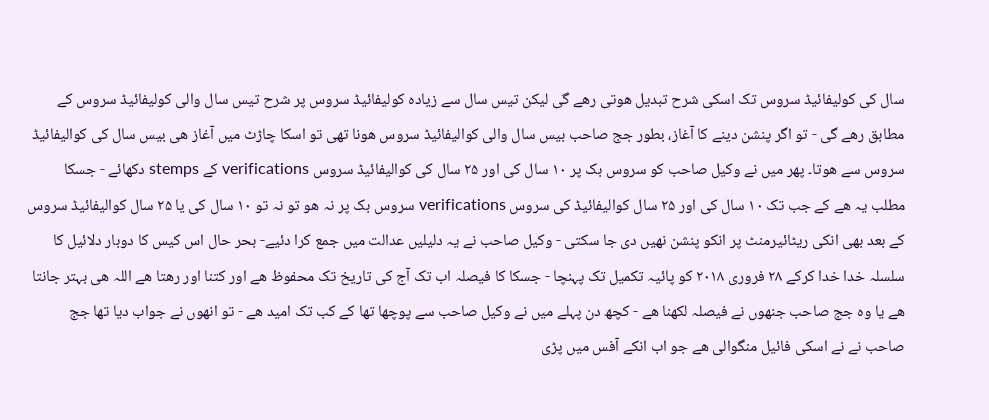سال کی کولیفائیڈ سروس تک اسکی شرح تبدیل ھوتی رھے گی لیکن تیس سال سے زیادہ کولیفائیڈ سروس پر شرح تیس سال والی کولیفائیڈ سروس کے مطابق رھے گی - تو اگر پنشن دینے کا آغاز، بطور جج صاحب بیس سال والی کوالیفائیڈ سروس ھونا تھی تو اسکا چاڑٹ میں آغاز ھی بیس سال کی کوالیفائیڈ سروس سے ھوتا۔ پھر میں نے وکیل صاحب کو سروس بک پر ۱۰ سال کی اور ۲۵ سال کی کوالیفائیڈ سروس verifications کے stemps دکھائے - جسکا مطلب یہ ھے کے جب تک ۱۰ سال کی اور ۲۵ سال کوالیفائیڈ کی سروس verifications سروس بک پر نہ ھو تو نہ تو ۱۰ سال کی یا ۲۵ سال کوالیفائیڈ سروس کے بعد بھی انکی ریٹائیرمنٹ پر انکو پنشن نھیں دی جا سکتی - وکیل صاحب نے یہ دلیلیں عدالت میں جمع کرا دئیے- بحر حال اس کیس کا دوبار دلائیل کا سلسلہ خدا خدا کرکے ۲۸ فروری ۲۰۱۸ کو پائیہ تکمیل تک پہنچا - جسکا کا فیصلہ اب تک آج کی تاریخ تک محفوظ ھے اور کتنا اور رھتا ھے اللہ ھی بہتر جانتا ھے یا وہ جج صاحب جنھوں نے فیصلہ لکھنا ھے - کچھ دن پہلے میں نے وکیل صاحب سے پوچھا تھا کے کب تک امید ھے - تو انھوں نے جواب دیا تھا جج صاحب نے نے اسکی فائیل منگوالی ھے جو اب انکے آفس میں پڑی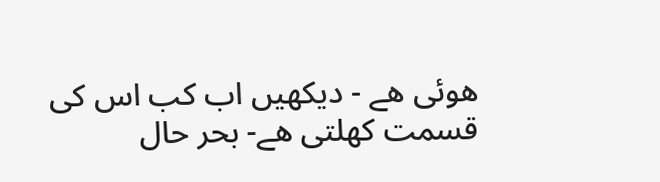ھوئی ھے - دیکھیں اب کب اس کی قسمت کھلتی ھے- بحر حال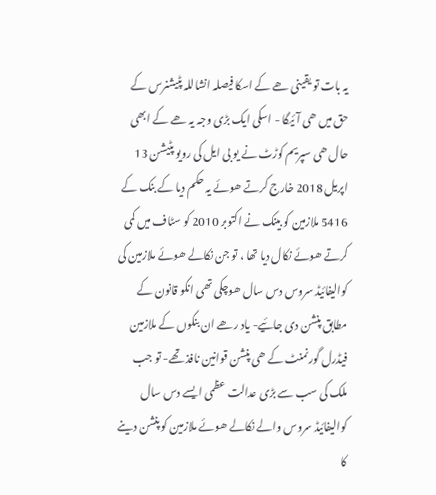یہ بات تو یقینی ھے کے اسکا فیصلہ انشاللہ پٹیشنرس کے حق میں ھی آئیگا - اسکی ایک بڑی وجہ یہ ھے کے ابھی حال ھی سپریم کوڑٹ نے یو بی ایل کی رویو پٹیشن 13 اپریل 2018 خارج کرتے ھوئے یہ حکم دیا کے بنک کے 5416 ملازمین کو بینک نے اکتوبر 2010 کو سٹاف میں کمی کرتے ھوئے نکال دیا تھا ، تو جن نکالے ھوئے ملازمین کی کوالیفائیڈ سروس دس سال ھوچکی تھی انکو قانون کے مطابق پنشن دی جائیے- یاد رھے ان بنکوں کے ملازمین فیڈرل گورنمنٹ کے ھی پنشن قوانین نافذ تھے- تو جب ملک کی سب سے بڑی عدالت عظمی ایسے دس سال کوالیفائیڈ سروس والے نکالے ھوئے ملازمین کو پنشن دینے کا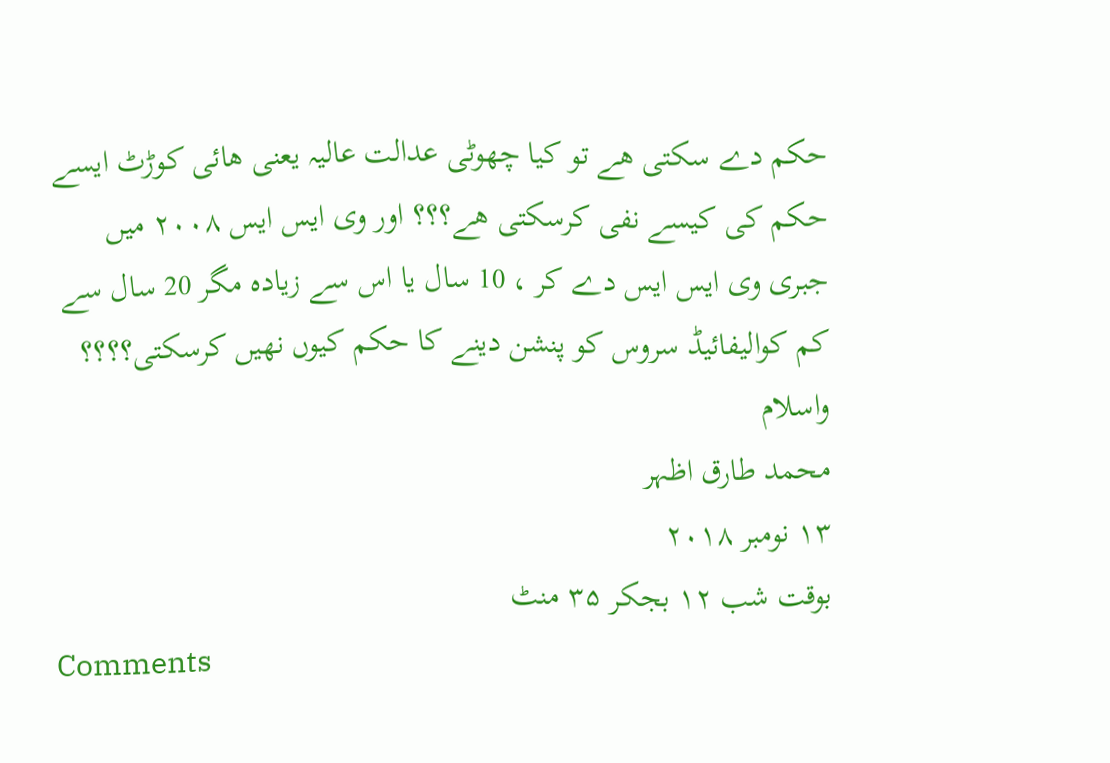حکم دے سکتی ھے تو کیا چھوٹی عدالت عالیہ یعنی ھائی کوڑٹ ایسے حکم کی کیسے نفی کرسکتی ھے؟؟؟ اور وی ایس ایس ۲۰۰۸ میں جبری وی ایس ایس دے کر ، 10 سال یا اس سے زیادہ مگر 20 سال سے کم کوالیفائیڈ سروس کو پنشن دینے کا حکم کیوں نھیں کرسکتی؟؟؟؟
واسلام
محمد طارق اظہر
۱۳ نومبر ۲۰۱۸
بوقت شب ۱۲ بجکر ۳۵ منٹ
Comments